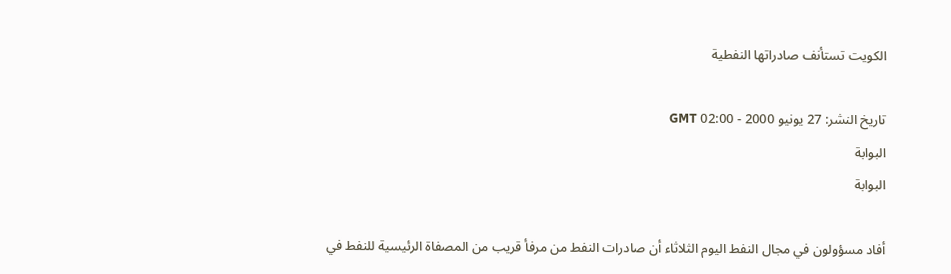الكويت تستأنف صادراتها النفطية

تاريخ النشر: 27 يونيو 2000 - 02:00 GMT
البوابة
البوابة

أفاد مسؤولون في مجال النفط اليوم الثلاثاء أن صادرات النفط من مرفأ قريب من المصفاة الرئيسية للنفط في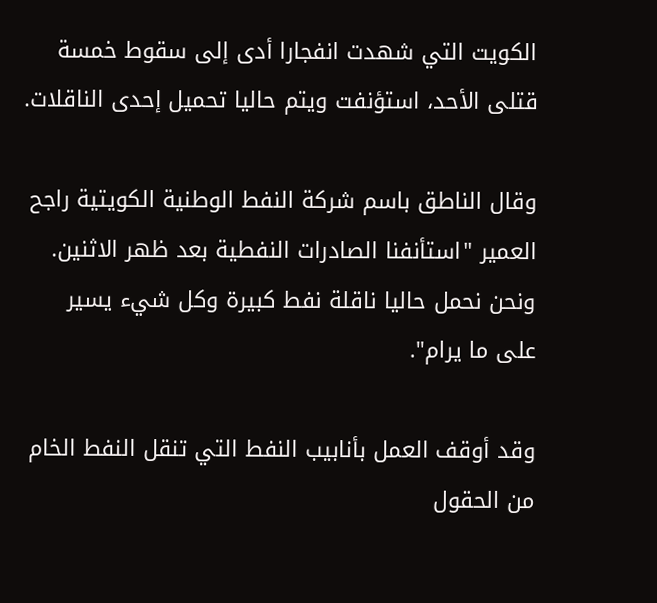الكويت التي شهدت انفجارا أدى إلى سقوط خمسة قتلى الأحد، استؤنفت ويتم حاليا تحميل إحدى الناقلات.

وقال الناطق باسم شركة النفط الوطنية الكويتية راجح العمير "استأنفنا الصادرات النفطية بعد ظهر الاثنين. ونحن نحمل حاليا ناقلة نفط كبيرة وكل شيء يسير على ما يرام".

وقد أوقف العمل بأنابيب النفط التي تنقل النفط الخام من الحقول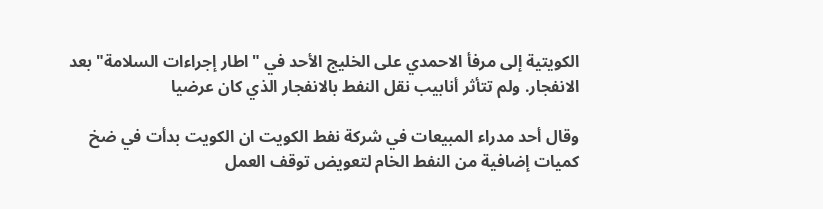الكويتية إلى مرفأ الاحمدي على الخليج الأحد في "اطار إجراءات السلامة" بعد الانفجار. ولم تتأثر أنابيب نقل النفط بالانفجار الذي كان عرضيا

وقال أحد مدراء المبيعات في شركة نفط الكويت ان الكويت بدأت في ضخ كميات إضافية من النفط الخام لتعويض توقف العمل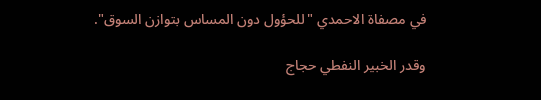في مصفاة الاحمدي "للحؤول دون المساس بتوازن السوق".

وقدر الخبير النفطي حجاج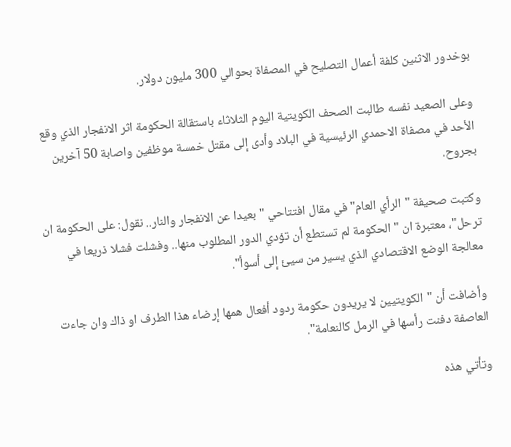بوخدور الاثنين كلفة أعمال التصليح في المصفاة بحوالي 300 مليون دولار.

وعلى الصعيد نفسه طالبت الصحف الكويتية اليوم الثلاثاء باستقالة الحكومة اثر الانفجار الذي وقع الأحد في مصفاة الاحمدي الرئيسية في البلاد وأدى إلى مقتل خمسة موظفين واصابة 50 آخرين بجروح.

وكتبت صحيفة "الرأي العام" في مقال افتتاحي "بعيدا عن الانفجار والنار.. نقول: على الحكومة ان ترحل"، معتبرة ان "الحكومة لم تستطع أن تؤدي الدور المطلوب منها.. وفشلت فشلا ذريعا في معالجة الوضع الاقتصادي الذي يسير من سيئ إلى أسوأ".

وأضافت أن "الكويتيين لا يريدون حكومة ردود أفعال همها إرضاء هذا الطرف او ذاك وان جاءت العاصفة دفنت رأسها في الرمل كالنعامة".

وتأتي هذه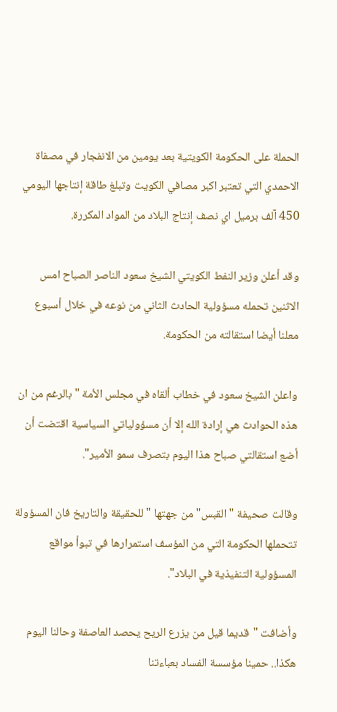الحملة على الحكومة الكويتية بعد يومين من الانفجار في مصفاة الاحمدي التي تعتبر اكبر مصافي الكويت وتبلغ طاقة إنتاجها اليومي 450 آلف برميل اي نصف إنتاج البلاد من المواد المكررة.

وقد أعلن وزير النفط الكويتي الشيخ سعود الناصر الصباح امس الاثنين تحمله مسؤولية الحادث الثاني من نوعه في خلال أسبوع معلنا أيضا استقالته من الحكومة.

واعلن الشيخ سعود في خطاب ألقاه في مجلس الأمة "بالرغم من ان هذه الحوادث هي إرادة الله إلا أن مسؤولياتي السياسية اقتضت أن أضع استقالتي صباح هذا اليوم بتصرف سمو الأمير".

وقالت صحيفة "القبس" من جهتها "للحقيقة والتاريخ فان المسؤولة تتحملها الحكومة التي من المؤسف استمرارها في تبوأ مواقع المسؤولية التنفيذية في البلاد".

وأضافت "قديما قيل من يزرع الريح يحصد العاصفة وحالنا اليوم هكذا.. حمينا مؤسسة الفساد بعباءتنا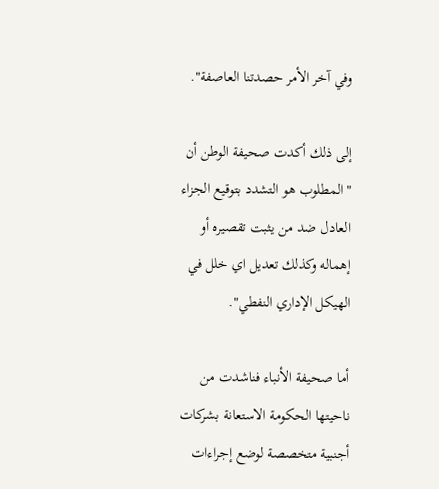وفي آخر الأمر حصدتنا العاصفة".

إلى ذلك أكدت صحيفة الوطن أن "المطلوب هو التشدد بتوقيع الجزاء العادل ضد من يثبت تقصيره أو إهماله وكذلك تعديل اي خلل في الهيكل الإداري النفطي".

أما صحيفة الأنباء فناشدت من ناحيتها الحكومة الاستعانة بشركات أجنبية متخصصة لوضع إجراءات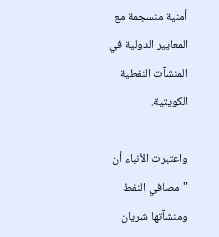أمنية منسجمة مع المعايير الدولية في المنشآت النفطية الكويتية.

واعتبرت الأنباء أن "مصافي النفط ومنشآتها شريان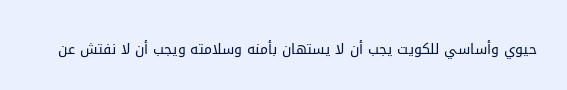حيوي وأساسي للكويت يجب أن لا يستهان بأمنه وسلامته ويجب أن لا نفتش عن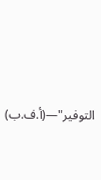التوفير"—(أ.ف.ب)